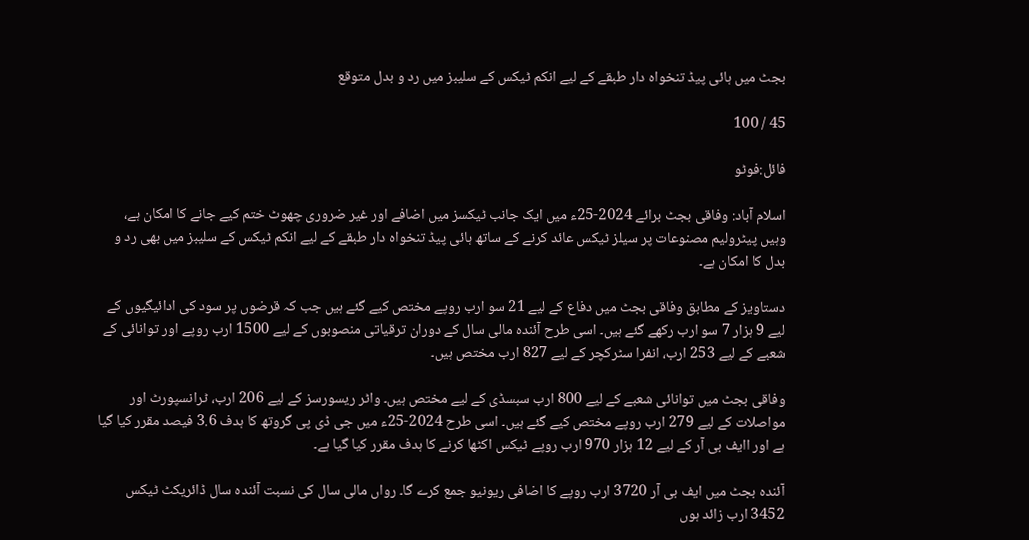بجٹ میں ہائی پیڈ تنخواہ دار طبقے کے لیے انکم ٹیکس کے سلیبز میں رد و بدل متوقع

45 / 100

فائل:فوٹو

اسلام آباد: وفاقی بجٹ برائے 2024-25ء میں ایک جانب ٹیکسز میں اضافے اور غیر ضروری چھوٹ ختم کیے جانے کا امکان ہے، وہیں پیٹرولیم مصنوعات پر سیلز ٹیکس عائد کرنے کے ساتھ ہائی پیڈ تنخواہ دار طبقے کے لیے انکم ٹیکس کے سلیبز میں بھی رد و بدل کا امکان ہے۔

دستاویز کے مطابق وفاقی بجٹ میں دفاع کے لیے 21 سو ارب روپے مختص کیے گئے ہیں جب کہ قرضوں پر سود کی ادائیگیوں کے لیے 9 ہزار 7 سو ارب رکھے گئے ہیں۔ اسی طرح آئندہ مالی سال کے دوران ترقیاتی منصوبوں کے لیے 1500 ارب روپے اور توانائی کے شعبے کے لیے 253 ارب، انفرا سٹرکچر کے لیے 827 ارب مختص ہیں۔

وفاقی بجٹ میں توانائی شعبے کے لیے 800 ارب سبسڈی کے لیے مختص ہیں۔ واٹر ریسورسز کے لیے 206 ارب، ٹرانسپورٹ اور مواصلات کے لیے 279 ارب روپے مختص کیے گئے ہیں۔ اسی طرح 2024-25ء میں جی ڈی پی گروتھ کا ہدف 3.6 فیصد مقرر کیا گیا ہے اور اایف بی آر کے لیے 12 ہزار 970 ارب روپے ٹیکس اکٹھا کرنے کا ہدف مقرر کیا گیا ہے۔

آئندہ بجٹ میں ایف بی آر 3720 ارب روپے کا اضافی ریونیو جمع کرے گا۔ رواں مالی سال کی نسبت آئندہ سال ڈائریکٹ ٹیکس 3452 ارب زائد ہوں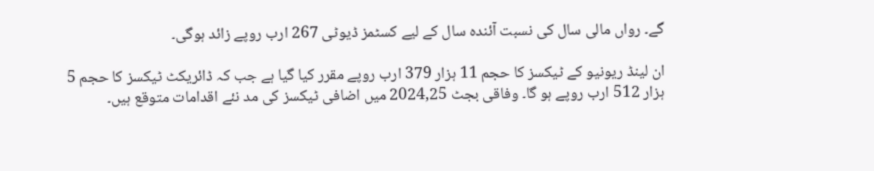گے۔ رواں مالی سال کی نسبت آئندہ سال کے لیے کسٹمز ڈیوٹی 267 ارب روپے زائد ہوگی۔

ان لینڈ ریونیو کے ٹیکسز کا حجم 11 ہزار 379 ارب روپے مقرر کیا گیا ہے جب کہ ڈائریکٹ ٹیکسز کا حجم 5 ہزار 512 ارب روپے ہو گا۔ وفاقی بجٹ 2024,25 میں اضافی ٹیکسز کی مد نئے اقدامات متوقع ہیں۔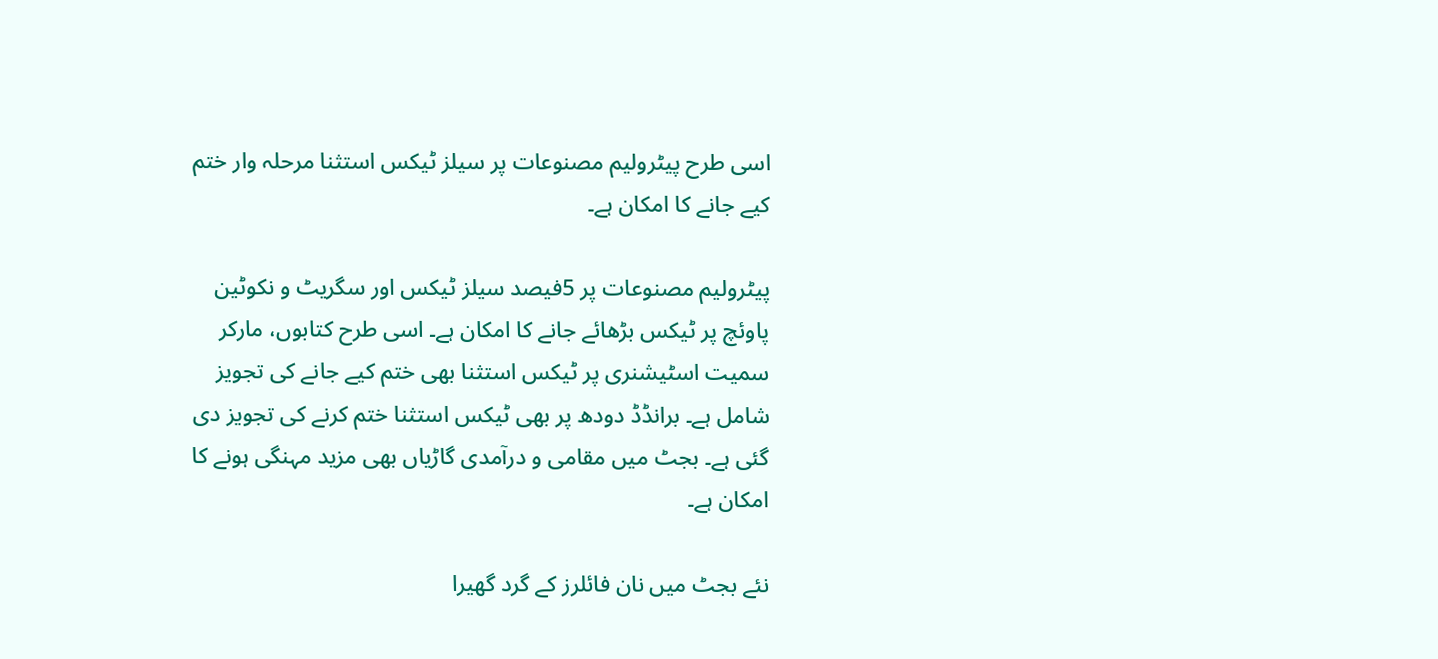اسی طرح پیٹرولیم مصنوعات پر سیلز ٹیکس استثنا مرحلہ وار ختم کیے جانے کا امکان ہے۔

پیٹرولیم مصنوعات پر 5فیصد سیلز ٹیکس اور سگریٹ و نکوٹین پاوئچ پر ٹیکس بڑھائے جانے کا امکان ہے۔ اسی طرح کتابوں، مارکر سمیت اسٹیشنری پر ٹیکس استثنا بھی ختم کیے جانے کی تجویز شامل ہے۔ برانڈڈ دودھ پر بھی ٹیکس استثنا ختم کرنے کی تجویز دی گئی ہے۔ بجٹ میں مقامی و درآمدی گاڑیاں بھی مزید مہنگی ہونے کا امکان ہے۔

نئے بجٹ میں نان فائلرز کے گرد گھیرا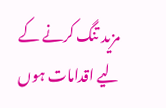مزید تنگ کرنے کے لیے اقدامات ہوں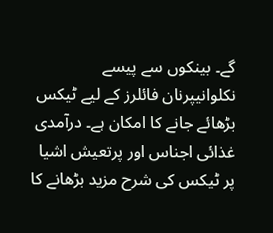گے۔ بینکوں سے پیسے نکلوانیپرنان فائلرز کے لیے ٹیکس بڑھائے جانے کا امکان ہے۔ درآمدی غذائی اجناس اور پرتعیش اشیا پر ٹیکس کی شرح مزید بڑھانے کا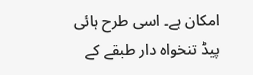امکان ہے۔ اسی طرح ہائی پیڈ تنخواہ دار طبقے کے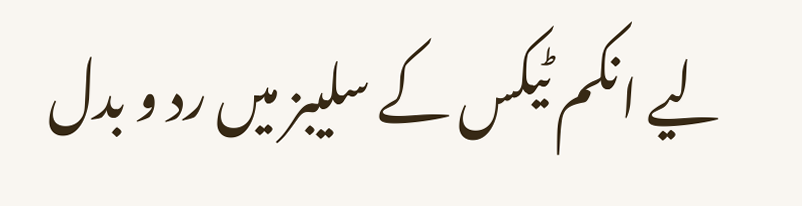لیے انکم ٹیکس کے سلیبز میں رد و بدل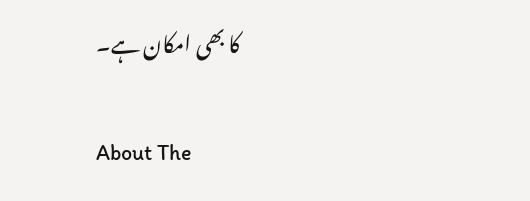کا بھی امکان ہے۔

About The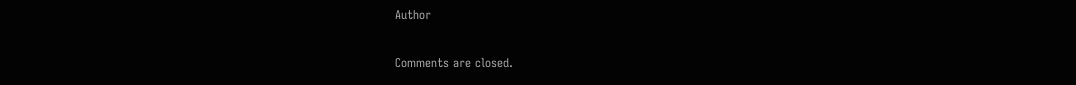Author

Comments are closed.